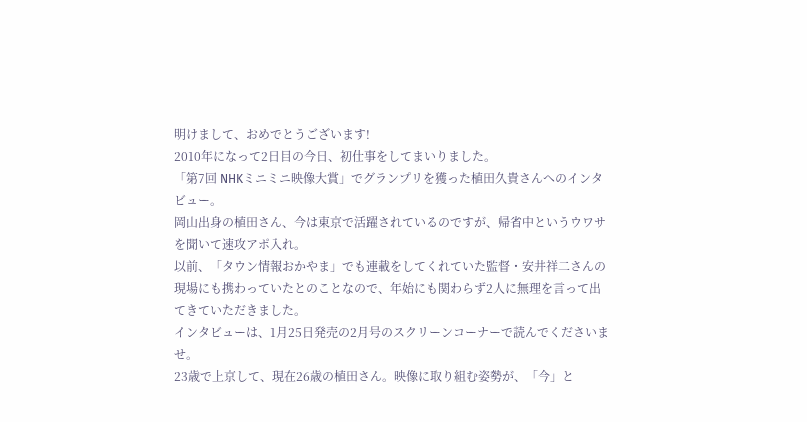明けまして、おめでとうございます!
2010年になって2日目の今日、初仕事をしてまいりました。
「第7回 NHKミニミニ映像大賞」でグランプリを獲った植田久貴さんへのインタビュー。
岡山出身の植田さん、今は東京で活躍されているのですが、帰省中というウワサを聞いて速攻アポ入れ。
以前、「タウン情報おかやま」でも連載をしてくれていた監督・安井祥二さんの現場にも携わっていたとのことなので、年始にも関わらず2人に無理を言って出てきていただきました。
インタビューは、1月25日発売の2月号のスクリーンコーナーで読んでくださいませ。
23歳で上京して、現在26歳の植田さん。映像に取り組む姿勢が、「今」と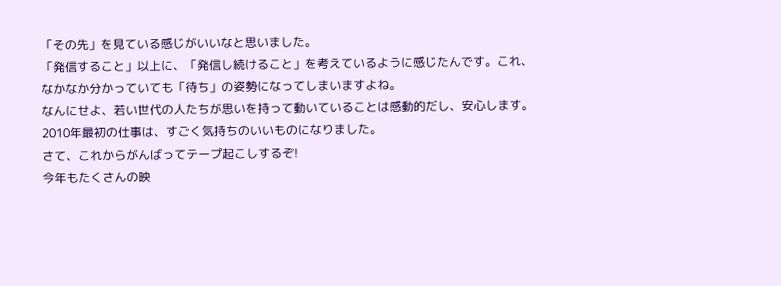「その先」を見ている感じがいいなと思いました。
「発信すること」以上に、「発信し続けること」を考えているように感じたんです。これ、なかなか分かっていても「待ち」の姿勢になってしまいますよね。
なんにせよ、若い世代の人たちが思いを持って動いていることは感動的だし、安心します。
2010年最初の仕事は、すごく気持ちのいいものになりました。
さて、これからがんばってテープ起こしするぞ!
今年もたくさんの映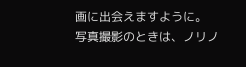画に出会えますように。
写真撮影のときは、ノリノ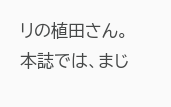リの植田さん。本誌では、まじ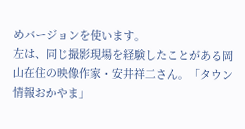めバージョンを使います。
左は、同じ撮影現場を経験したことがある岡山在住の映像作家・安井祥二さん。「タウン情報おかやま」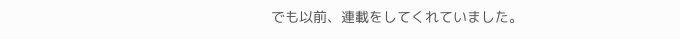でも以前、連載をしてくれていました。